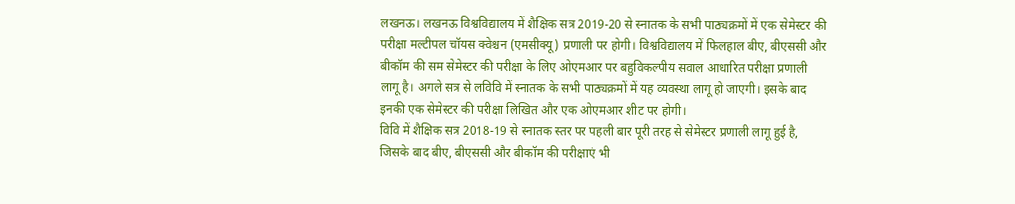लखनऊ। लखनऊ विश्वविद्यालय में शैक्षिक सत्र 2019-20 से स्नातक के सभी पाठ्यक्रमों में एक सेमेस्टर की परीक्षा मल्टीपल चॉयस क्वेश्चन (एमसीक्यू) प्रणाली पर होगी। विश्वविद्यालय में फिलहाल बीए, बीएससी और बीकॉम की सम सेमेस्टर की परीक्षा के लिए ओएमआर पर बहुविकल्पीय सवाल आधारित परीक्षा प्रणाली लागू है। अगले सत्र से लविवि में स्नातक के सभी पाठ्यक्रमों में यह व्यवस्था लागू हो जाएगी। इसके बाद इनकी एक सेमेस्टर की परीक्षा लिखित और एक ओएमआर शीट पर होगी।
विवि में शैक्षिक सत्र 2018-19 से स्नातक स्तर पर पहली बार पूरी तरह से सेमेस्टर प्रणाली लागू हुई है, जिसके बाद बीए, बीएससी और बीकॉम की परीक्षाएं भी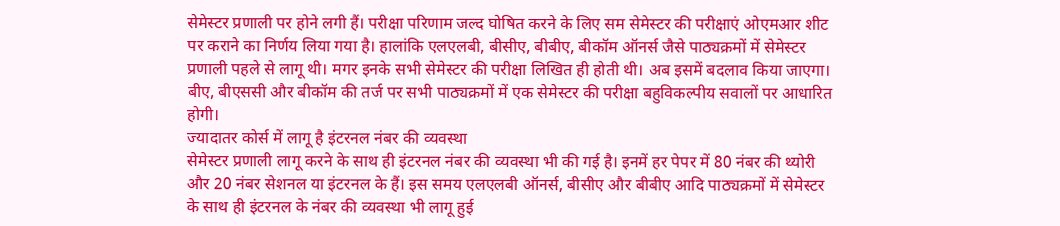सेमेस्टर प्रणाली पर होने लगी हैं। परीक्षा परिणाम जल्द घोषित करने के लिए सम सेमेस्टर की परीक्षाएं ओएमआर शीट पर कराने का निर्णय लिया गया है। हालांकि एलएलबी, बीसीए, बीबीए, बीकॉम ऑनर्स जैसे पाठ्यक्रमों में सेमेस्टर प्रणाली पहले से लागू थी। मगर इनके सभी सेमेस्टर की परीक्षा लिखित ही होती थी। अब इसमें बदलाव किया जाएगा। बीए, बीएससी और बीकॉम की तर्ज पर सभी पाठ्यक्रमों में एक सेमेस्टर की परीक्षा बहुविकल्पीय सवालों पर आधारित होगी।
ज्यादातर कोर्स में लागू है इंटरनल नंबर की व्यवस्था
सेमेस्टर प्रणाली लागू करने के साथ ही इंटरनल नंबर की व्यवस्था भी की गई है। इनमें हर पेपर में 80 नंबर की थ्योरी और 20 नंबर सेशनल या इंटरनल के हैं। इस समय एलएलबी ऑनर्स, बीसीए और बीबीए आदि पाठ्यक्रमों में सेमेस्टर के साथ ही इंटरनल के नंबर की व्यवस्था भी लागू हुई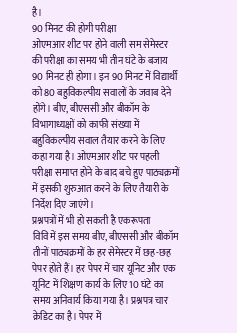है।
90 मिनट की होगी परीक्षा
ओएमआर शीट पर होने वाली सम सेमेस्टर की परीक्षा का समय भी तीन घंटे के बजाय 90 मिनट ही होगा। इन 90 मिनट में विद्यार्थी को 80 बहुविकल्पीय सवालों के जवाब देने होंगे। बीए, बीएससी और बीकॉम के विभागाध्यक्षों को काफी संख्या में बहुविकल्पीय सवाल तैयार करने के लिए कहा गया है। ओएमआर शीट पर पहली परीक्षा समाप्त होने के बाद बचे हुए पाठ्यक्रमों में इसकी शुरुआत करने के लिए तैयारी के निर्देश दिए जाएंगे।
प्रश्नपत्रों में भी हो सकती है एकरूपता
विवि में इस समय बीए, बीएससी और बीकॉम तीनों पाठ्यक्रमों के हर सेमेस्टर में छह-छह पेपर होते हैं। हर पेपर में चार यूनिट और एक यूनिट में शिक्षण कार्य के लिए 10 घंटे का समय अनिवार्य किया गया है। प्रश्नपत्र चार क्रेडिट का है। पेपर में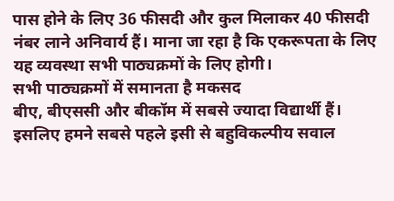पास होने के लिए 36 फीसदी और कुल मिलाकर 40 फीसदी नंबर लाने अनिवार्य हैं। माना जा रहा है कि एकरूपता के लिए यह व्यवस्था सभी पाठ्यक्रमों के लिए होगी।
सभी पाठ्यक्रमों में समानता है मकसद
बीए, बीएससी और बीकॉम में सबसे ज्यादा विद्यार्थी हैं। इसलिए हमने सबसे पहले इसी से बहुविकल्पीय सवाल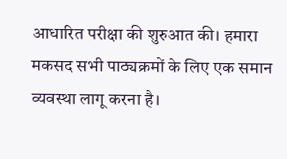आधारित परीक्षा की शुरुआत की। हमारा मकसद सभी पाठ्यक्रमों के लिए एक समान व्यवस्था लागू करना है।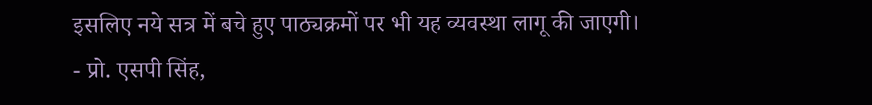इसलिए नये सत्र में बचे हुए पाठ्यक्रमों पर भी यह व्यवस्था लागू की जाएगी।
- प्रो. एसपी सिंह,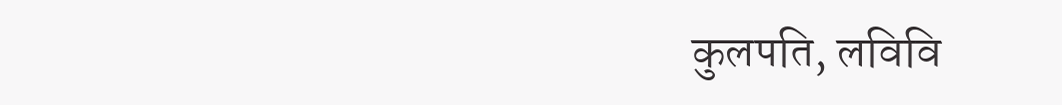कुलपति, लविवि